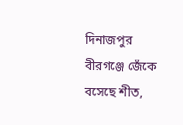দিনাজপুর বীরগঞ্জে জেঁকে বসেছে শীত,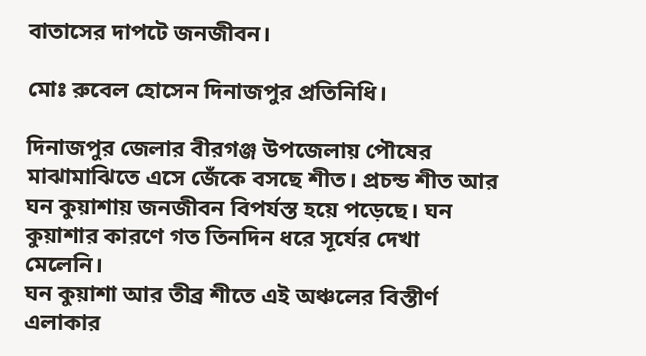বাতাসের দাপটে জনজীবন।

মোঃ রুবেল হোসেন দিনাজপুর প্রতিনিধি।

দিনাজপুর জেলার বীরগঞ্জ উপজেলায় পৌষের মাঝামাঝিতে এসে জেঁকে বসছে শীত। প্রচন্ড শীত আর ঘন কুয়াশায় জনজীবন বিপর্যস্ত হয়ে পড়েছে। ঘন কুয়াশার কারণে গত তিনদিন ধরে সূর্যের দেখা মেলেনি।
ঘন কুয়াশা আর তীব্র শীতে এই অঞ্চলের বিস্তীর্ণ এলাকার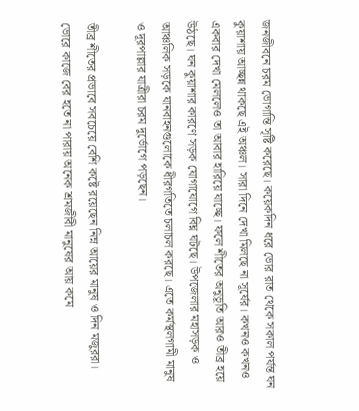জনজীবনে চরম ভোগান্তি সৃষ্টি করেছে। কয়েকদিন ধরে ভোর রাত থেকে সকাল পর্যন্ত ঘন কুয়াশায় আচ্ছন্ন থাকছে এই অঞ্চল। সারা দিনে দেখা মিলছে না সূর্যের। কখনও কখনও একবার দেখা মেললেও তা আবার হারিয়ে যাচ্ছে। ফলে শীতের অনুভূতি আরও তীব্র হয়ে উঠছে। ঘন কুয়াশার কারণে সড়ক যোগাযোগে বিঘ্ন ঘটছে। উপজেলার মহাসড়ক ও আঞ্চলিক সড়কে যানবাহনগুলোকে ধীরগতিতে চলাচল করছে। এতে কর্মস্থলগামী মানুষ ও দূরপাল্লার যাত্রীরা চরম দুর্ভোগে পড়ছেন।

তীব্র শীতের প্রভাবে সবচেয়ে বেশি কষ্টে রয়েছেন নিম্ন আয়ের মানুষ ও দিন মজুররা। ভোরে কাজে বের হতে না পারায় অনেক শ্রমজীবী মানুষের আয় কমে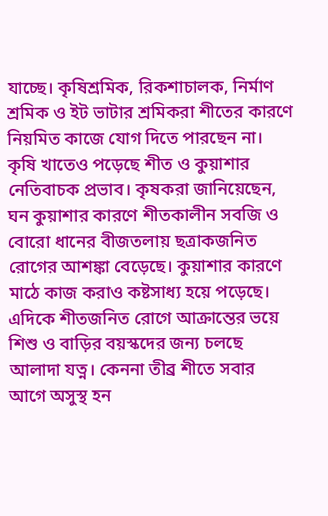যাচ্ছে। কৃষিশ্রমিক, রিকশাচালক, নির্মাণ শ্রমিক ও ইট ভাটার শ্রমিকরা শীতের কারণে নিয়মিত কাজে যোগ দিতে পারছেন না। কৃষি খাতেও পড়েছে শীত ও কুয়াশার নেতিবাচক প্রভাব। কৃষকরা জানিয়েছেন, ঘন কুয়াশার কারণে শীতকালীন সবজি ও বোরো ধানের বীজতলায় ছত্রাকজনিত রোগের আশঙ্কা বেড়েছে। কুয়াশার কারণে মাঠে কাজ করাও কষ্টসাধ্য হয়ে পড়েছে। এদিকে শীতজনিত রোগে আক্রান্তের ভয়ে শিশু ও বাড়ির বয়স্কদের জন্য চলছে আলাদা যত্ন। কেননা তীব্র শীতে সবার আগে অসুস্থ হন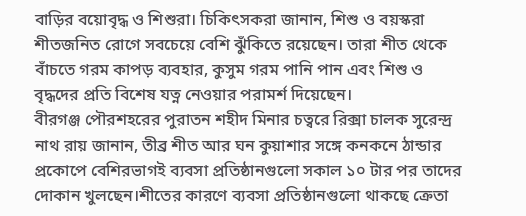বাড়ির বয়োবৃদ্ধ ও শিশুরা। চিকিৎসকরা জানান, শিশু ও বয়স্করা শীতজনিত রোগে সবচেয়ে বেশি ঝুঁকিতে রয়েছেন। তারা শীত থেকে বাঁচতে গরম কাপড় ব্যবহার, কুসুম গরম পানি পান এবং শিশু ও বৃদ্ধদের প্রতি বিশেষ যত্ন নেওয়ার পরামর্শ দিয়েছেন।
বীরগঞ্জ পৌরশহরের পুরাতন শহীদ মিনার চত্বরে রিক্সা চালক সুরেন্দ্র নাথ রায় জানান, তীব্র শীত আর ঘন কুয়াশার সঙ্গে কনকনে ঠান্ডার প্রকোপে বেশিরভাগই ব্যবসা প্রতিষ্ঠানগুলো সকাল ১০ টার পর তাদের দোকান খুলছেন।শীতের কারণে ব্যবসা প্রতিষ্ঠানগুলো থাকছে ক্রেতা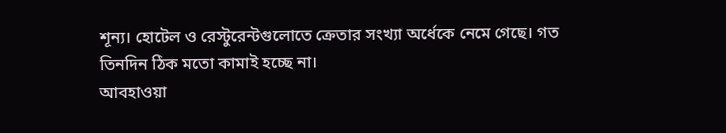শূন্য। হোটেল ও রেস্টুরেন্টগুলোতে ক্রেতার সংখ্যা অর্ধেকে নেমে গেছে। গত তিনদিন ঠিক মতো কামাই হচ্ছে না।
আবহাওয়া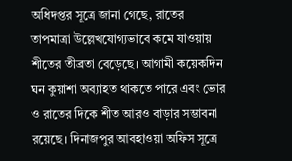অধিদপ্তর সূত্রে জানা গেছে, রাতের তাপমাত্রা উল্লেখযোগ্যভাবে কমে যাওয়ায় শীতের তীব্রতা বেড়েছে। আগামী কয়েকদিন ঘন কুয়াশা অব্যাহত থাকতে পারে এবং ভোর ও রাতের দিকে শীত আরও বাড়ার সম্ভাবনা রয়েছে। দিনাজপুর আবহাওয়া অফিস সূত্রে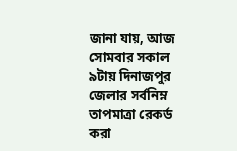জানা যায়, আজ সোমবার সকাল ৯টায় দিনাজপুর জেলার সর্বনিম্ন তাপমাত্রা রেকর্ড করা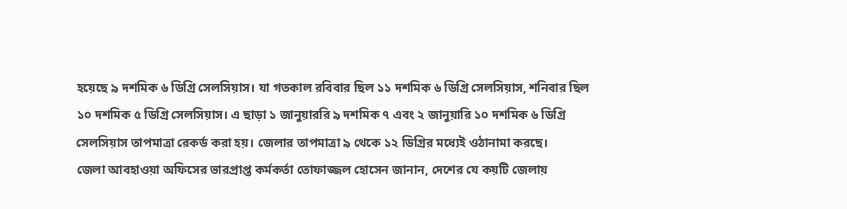হয়েছে ৯ দশমিক ৬ ডিগ্রি সেলসিয়াস। যা গতকাল রবিবার ছিল ১১ দশমিক ৬ ডিগ্রি সেলসিয়াস, শনিবার ছিল ১০ দশমিক ৫ ডিগ্রি সেলসিয়াস। এ ছাড়া ১ জানুয়াররি ৯ দশমিক ৭ এবং ২ জানুয়ারি ১০ দশমিক ৬ ডিগ্রি সেলসিয়াস তাপমাত্রা রেকর্ড করা হয়। জেলার তাপমাত্রা ৯ থেকে ১২ ডিগ্রির মধ্যেই ওঠানামা করছে।
জেলা আবহাওয়া অফিসের ভারপ্রাপ্ত কর্মকর্তা তোফাজ্জল হোসেন জানান, দেশের যে কয়টি জেলায়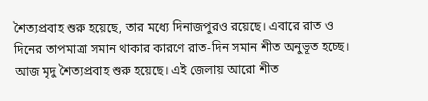শৈত্যপ্রবাহ শুরু হয়েছে, তার মধ্যে দিনাজপুরও রয়েছে। এবারে রাত ও দিনের তাপমাত্রা সমান থাকার কারণে রাত-দিন সমান শীত অনুভূত হচ্ছে। আজ মৃদু শৈত্যপ্রবাহ শুরু হয়েছে। এই জেলায় আরো শীত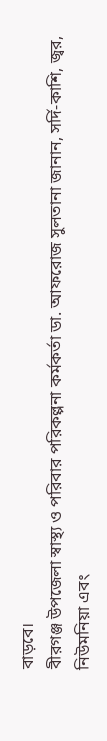বাড়বে।
বীরগঞ্জ উপজেলা স্বাস্থ্য ও পরিবার পরিকল্পনা কর্মকর্তা ডা. আফরোজ সুলতানা জানান, সর্দি-কাশি, জ্বর, নিউমনিয়া এবং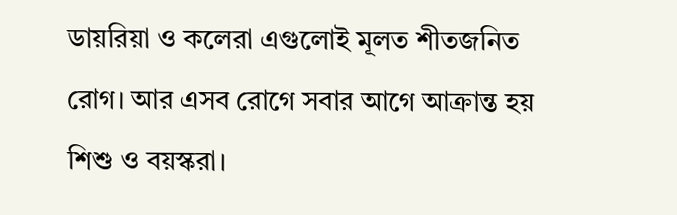ডায়রিয়া ও কলেরা এগুলোই মূলত শীতজনিত রোগ। আর এসব রোগে সবার আগে আক্রান্ত হয় শিশু ও বয়স্করা।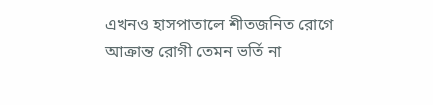এখনও হাসপাতালে শীতজনিত রোগে আক্রান্ত রোগী তেমন ভর্তি না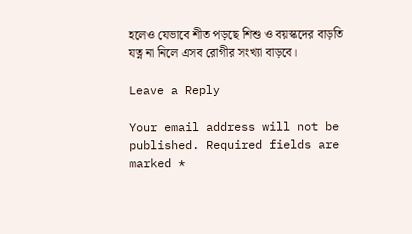হলেও যেভাবে শীত পড়ছে শিশু ও বয়স্কদের বাড়তি যত্ন না নিলে এসব রোগীর সংখ্যা বাড়বে।

Leave a Reply

Your email address will not be published. Required fields are marked *